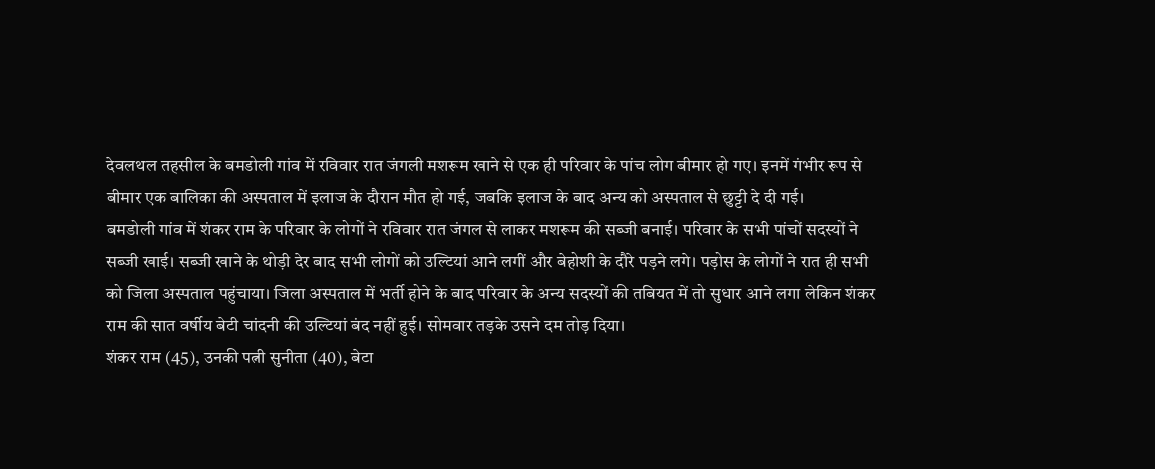देवलथल तहसील के बमडोली गांव में रविवार रात जंगली मशरूम खाने से एक ही परिवार के पांच लोग बीमार हो गए। इनमें गंभीर रूप से बीमार एक बालिका की अस्पताल में इलाज के दौरान मौत हो गई, जबकि इलाज के बाद अन्य को अस्पताल से छुट्टी दे दी गई।
बमडोली गांव में शंकर राम के परिवार के लोगों ने रविवार रात जंगल से लाकर मशरूम की सब्जी बनाई। परिवार के सभी पांचों सदस्यों ने सब्जी खाई। सब्जी खाने के थोड़ी देर बाद सभी लोगों को उल्टियां आने लगीं और बेहोशी के दौरे पड़ने लगे। पड़ोस के लोगों ने रात ही सभी को जिला अस्पताल पहुंचाया। जिला अस्पताल में भर्ती होने के बाद परिवार के अन्य सदस्यों की तबियत में तो सुधार आने लगा लेकिन शंकर राम की सात वर्षीय बेटी चांदनी की उल्टियां बंद नहीं हुई। सोमवार तड़के उसने दम तोड़ दिया।
शंकर राम (45), उनकी पत्नी सुनीता (40), बेटा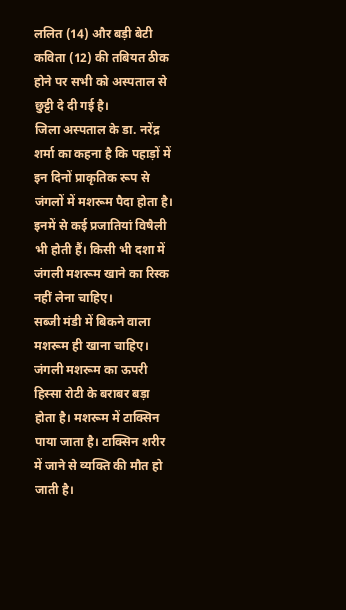ललित (14) और बड़ी बेटी कविता (12) की तबियत ठीक होने पर सभी को अस्पताल से छुट्टी दे दी गई है।
जिला अस्पताल के डा. नरेंद्र शर्मा का कहना है कि पहाड़ों में इन दिनों प्राकृतिक रूप से जंगलों में मशरूम पैदा होता है। इनमें से कई प्रजातियां विषैली भी होती हैं। किसी भी दशा में जंगली मशरूम खाने का रिस्क नहीं लेना चाहिए।
सब्जी मंडी में बिकने वाला मशरूम ही खाना चाहिए। जंगली मशरूम का ऊपरी हिस्सा रोटी के बराबर बड़ा होता है। मशरूम में टाक्सिन पाया जाता है। टाक्सिन शरीर में जाने से व्यक्ति की मौत हो जाती है।